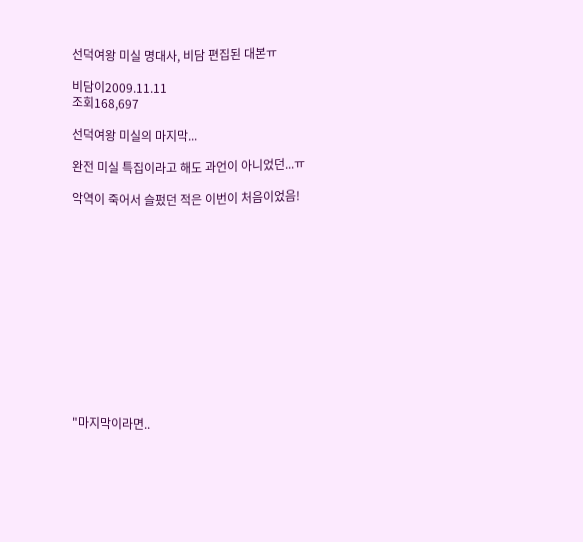선덕여왕 미실 명대사, 비담 편집된 대본ㅠ

비담이2009.11.11
조회168,697

선덕여왕 미실의 마지막...

완전 미실 특집이라고 해도 과언이 아니었던...ㅠ

악역이 죽어서 슬펐던 적은 이번이 처음이었음!













"마지막이라면..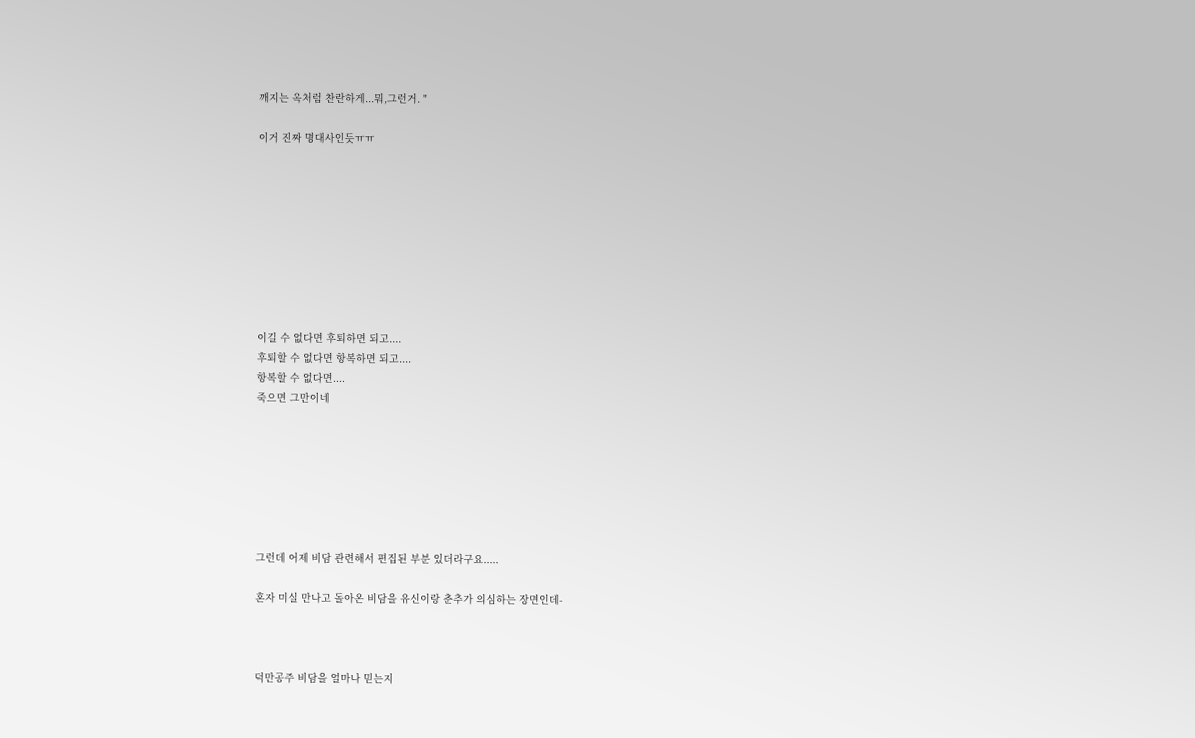깨지는 옥처럼 찬란하게...뭐,그런거. "

이거 진짜 명대사인듯ㅠㅠ









이길 수 없다면 후퇴하면 되고....
후퇴할 수 없다면 항복하면 되고....
항복할 수 없다면....
죽으면 그만이네







그런데 어제 비담 관련해서 편집된 부분 있더라구요.....

혼자 미실 만나고 돌아온 비담을 유신이랑 춘추가 의심하는 장면인데-



덕만공주 비담을 얼마나 믿는지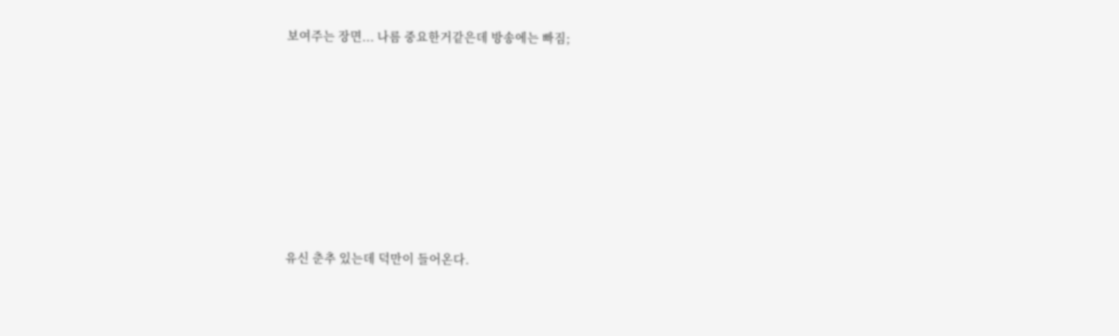보여주는 장면... 나름 중요한거같은데 방송에는 빠짐;







유신 춘추 있는데 덕만이 들어온다.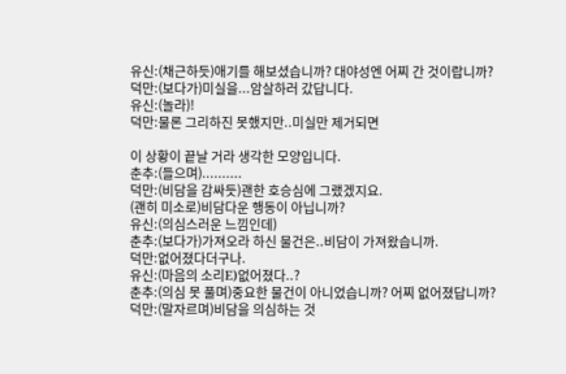유신:(채근하듯)애기를 해보셨습니까? 대야성엔 어찌 간 것이랍니까?
덕만:(보다가)미실을...암살하러 갔답니다.
유신:(놀라)!
덕만:물론 그리하진 못했지만..미실만 제거되면

이 상황이 끝날 거라 생각한 모양입니다.
춘추:(들으며)..........
덕만:(비담을 감싸듯)괜한 호승심에 그랬겠지요.
(괜히 미소로)비담다운 행동이 아닙니까?
유신:(의심스러운 느낌인데)
춘추:(보다가)가져오라 하신 물건은..비담이 가져왔습니까.
덕만:없어졌다더구나.
유신:(마음의 소리E)없어졌다..?
춘추:(의심 못 풀며)중요한 물건이 아니었습니까? 어찌 없어졌답니까?
덕만:(말자르며)비담을 의심하는 것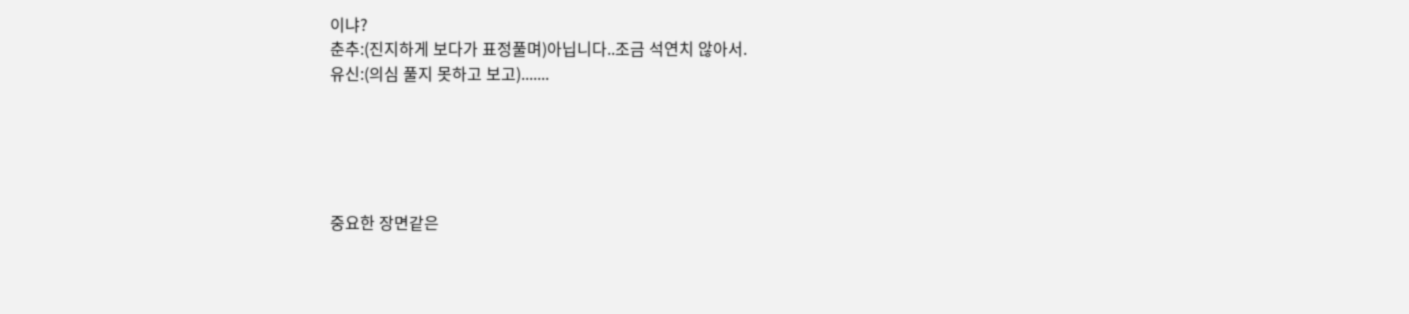이냐?
춘추:(진지하게 보다가 표정풀며)아닙니다..조금 석연치 않아서.
유신:(의심 풀지 못하고 보고).......





중요한 장면같은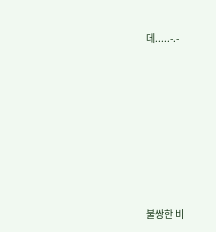데.....-.-







불쌍한 비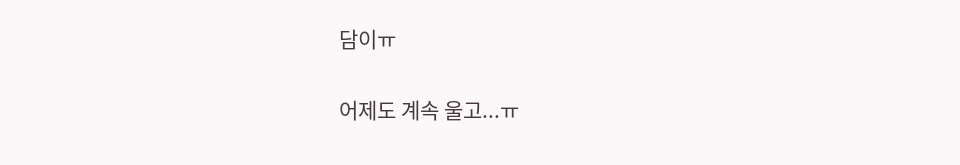담이ㅠ

어제도 계속 울고...ㅠ